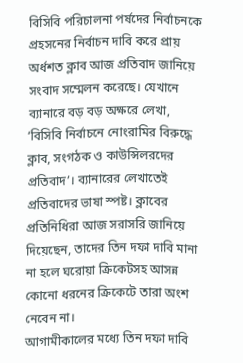বিসিবি পরিচালনা পর্ষদের নির্বাচনকে প্রহসনের নির্বাচন দাবি করে প্রায় অর্ধশত ক্লাব আজ প্রতিবাদ জানিয়ে সংবাদ সম্মেলন করেছে। যেখানে ব্যানারে বড় বড় অক্ষরে লেখা, ‘বিসিবি নির্বাচনে নোংরামির বিরুদ্ধে ক্লাব, সংগঠক ও কাউন্সিলরদের প্রতিবাদ’। ব্যানারের লেখাতেই প্রতিবাদের ভাষা স্পষ্ট। ক্লাবের প্রতিনিধিরা আজ সরাসরি জানিয়ে দিয়েছেন, তাদের তিন দফা দাবি মানা না হলে ঘরোয়া ক্রিকেটসহ আসন্ন কোনো ধরনের ক্রিকেটে তারা অংশ নেবেন না।
আগামীকালের মধ্যে তিন দফা দাবি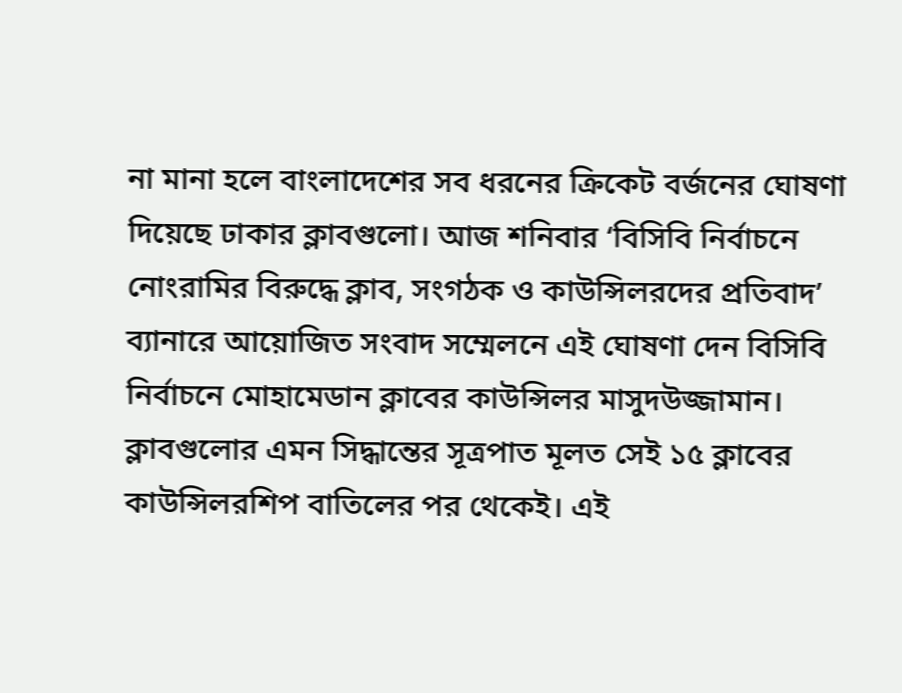না মানা হলে বাংলাদেশের সব ধরনের ক্রিকেট বর্জনের ঘোষণা দিয়েছে ঢাকার ক্লাবগুলো। আজ শনিবার ‘বিসিবি নির্বাচনে নোংরামির বিরুদ্ধে ক্লাব, সংগঠক ও কাউন্সিলরদের প্রতিবাদ’ ব্যানারে আয়োজিত সংবাদ সম্মেলনে এই ঘোষণা দেন বিসিবি নির্বাচনে মোহামেডান ক্লাবের কাউন্সিলর মাসুদউজ্জামান।
ক্লাবগুলোর এমন সিদ্ধান্তের সূত্রপাত মূলত সেই ১৫ ক্লাবের কাউন্সিলরশিপ বাতিলের পর থেকেই। এই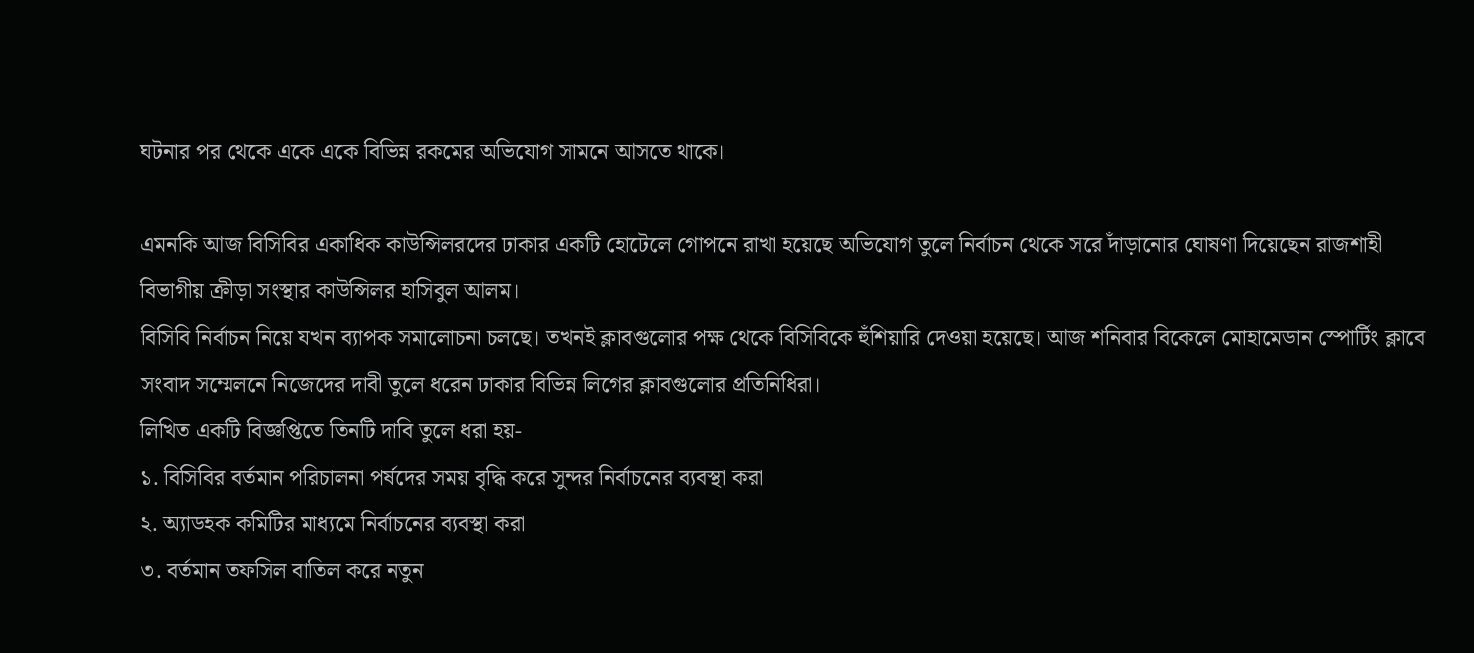ঘটনার পর থেকে একে একে বিভিন্ন রকমের অভিযোগ সামনে আসতে থাকে।

এমনকি আজ বিসিবির একাধিক কাউন্সিলরদের ঢাকার একটি হোটেলে গোপনে রাখা হয়েছে অভিযোগ তুলে নির্বাচন থেকে সরে দাঁড়ানোর ঘোষণা দিয়েছেন রাজশাহী বিভাগীয় ক্রীড়া সংস্থার কাউন্সিলর হাসিবুল আলম।
বিসিবি নির্বাচন নিয়ে যখন ব্যাপক সমালোচনা চলছে। তখনই ক্লাবগুলোর পক্ষ থেকে বিসিবিকে হুঁশিয়ারি দেওয়া হয়েছে। আজ শনিবার বিকেলে মোহামেডান স্পোর্টিং ক্লাবে সংবাদ সম্মেলনে নিজেদের দাবী তুলে ধরেন ঢাকার বিভিন্ন লিগের ক্লাবগুলোর প্রতিনিধিরা।
লিখিত একটি বিজ্ঞপ্তিতে তিনটি দাবি তুলে ধরা হয়-
১. বিসিবির বর্তমান পরিচালনা পর্ষদের সময় বৃদ্ধি করে সুন্দর নির্বাচনের ব্যবস্থা করা
২. অ্যাডহক কমিটির মাধ্যমে নির্বাচনের ব্যবস্থা করা
৩. বর্তমান তফসিল বাতিল করে নতুন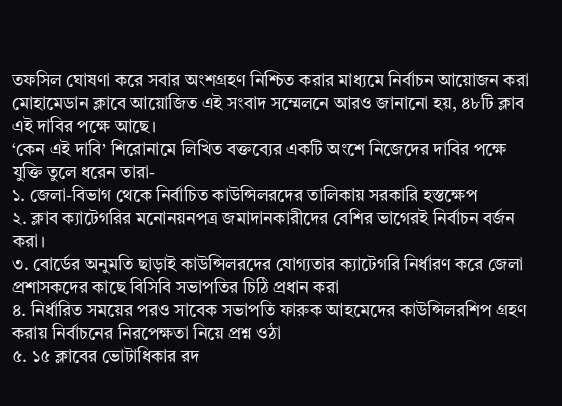তফসিল ঘোষণা করে সবার অংশগ্রহণ নিশ্চিত করার মাধ্যমে নির্বাচন আয়োজন করা
মোহামেডান ক্লাবে আয়োজিত এই সংবাদ সম্মেলনে আরও জানানো হয়, ৪৮টি ক্লাব এই দাবির পক্ষে আছে।
‘কেন এই দাবি’ শিরোনামে লিখিত বক্তব্যের একটি অংশে নিজেদের দাবির পক্ষে যুক্তি তুলে ধরেন তারা-
১. জেলা-বিভাগ থেকে নির্বাচিত কাউন্সিলরদের তালিকায় সরকারি হস্তক্ষেপ
২. ক্লাব ক্যাটেগরির মনোনয়নপত্র জমাদানকারীদের বেশির ভাগেরই নির্বাচন বর্জন করা।
৩. বোর্ডের অনুমতি ছাড়াই কাউন্সিলরদের যোগ্যতার ক্যাটেগরি নির্ধারণ করে জেলা প্রশাসকদের কাছে বিসিবি সভাপতির চিঠি প্রধান করা
৪. নির্ধারিত সময়ের পরও সাবেক সভাপতি ফারুক আহমেদের কাউন্সিলরশিপ গ্রহণ করায় নির্বাচনের নিরপেক্ষতা নিয়ে প্রশ্ন ওঠা
৫. ১৫ ক্লাবের ভোটাধিকার রদ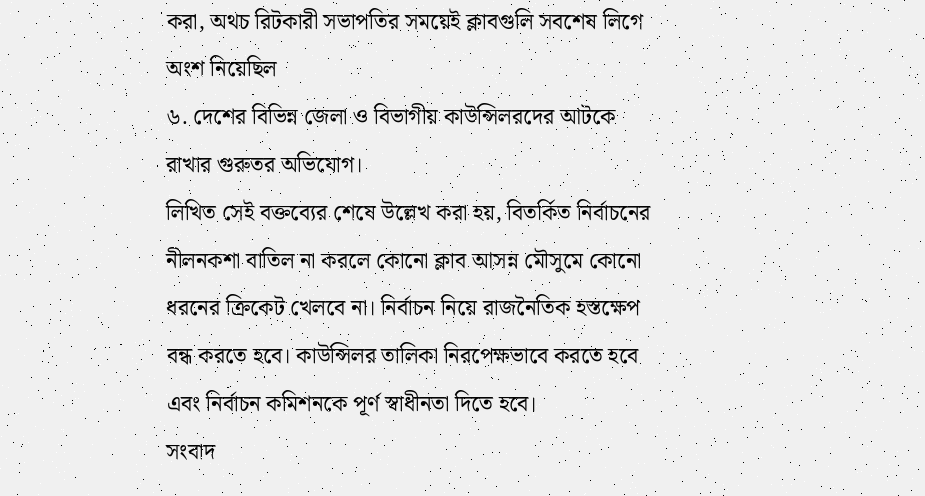করা, অথচ রিটকারী সভাপতির সময়েই ক্লাবগুলি সবশেষ লিগে অংশ নিয়েছিল
৬. দেশের বিভিন্ন জেলা ও বিভাগীয় কাউন্সিলরদের আটকে রাখার গুরুতর অভিযোগ।
লিখিত সেই বক্তব্যের শেষে উল্লেখ করা হয়, বিতর্কিত নির্বাচনের নীলনকশা বাতিল না করলে কোনো ক্লাব আসন্ন মৌসুমে কোনো ধরনের ক্রিকেট খেলবে না। নির্বাচন নিয়ে রাজনৈতিক হস্তক্ষেপ বন্ধ করতে হবে। কাউন্সিলর তালিকা নিরপেক্ষভাবে করতে হবে এবং নির্বাচন কমিশনকে পূর্ণ স্বাধীনতা দিতে হবে।
সংবাদ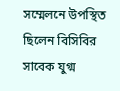সম্মেলনে উপস্থিত ছিলেন বিসিবির সাবেক যুগ্ম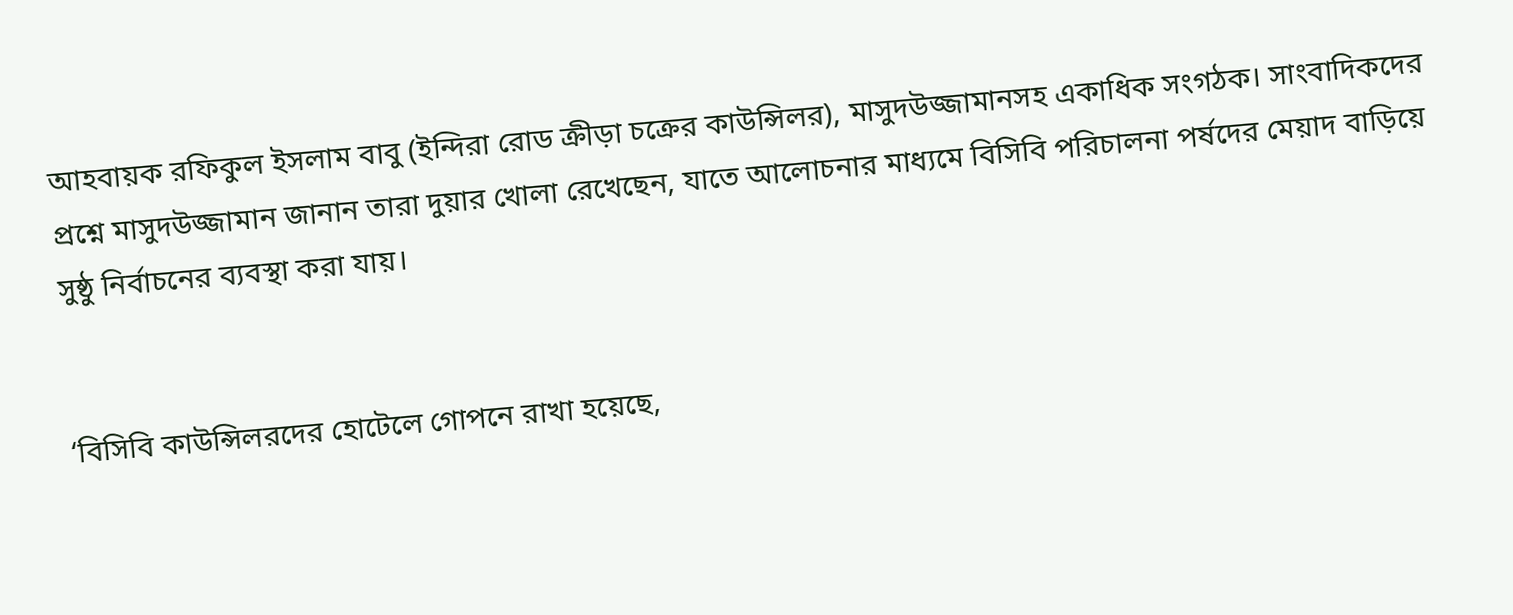আহবায়ক রফিকুল ইসলাম বাবু (ইন্দিরা রোড ক্রীড়া চক্রের কাউন্সিলর), মাসুদউজ্জামানসহ একাধিক সংগঠক। সাংবাদিকদের প্রশ্নে মাসুদউজ্জামান জানান তারা দুয়ার খোলা রেখেছেন, যাতে আলোচনার মাধ্যমে বিসিবি পরিচালনা পর্ষদের মেয়াদ বাড়িয়ে সুষ্ঠু নির্বাচনের ব্যবস্থা করা যায়।


‘বিসিবি কাউন্সিলরদের হোটেলে গোপনে রাখা হয়েছে,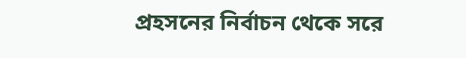প্রহসনের নির্বাচন থেকে সরে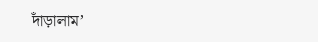দাঁড়ালাম’